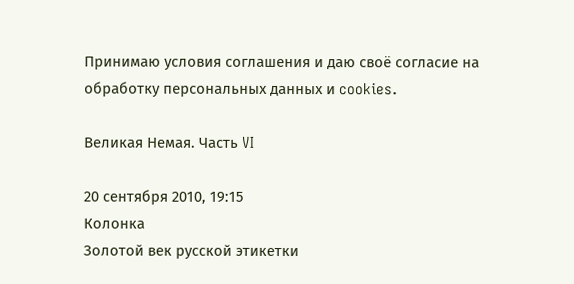Принимаю условия соглашения и даю своё согласие на обработку персональных данных и cookies.

Великая Немая. Часть VI

20 сентября 2010, 19:15
Колонка
Золотой век русской этикетки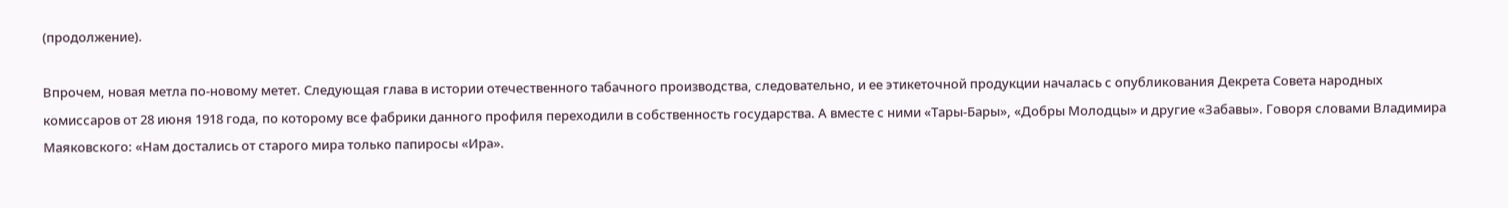(продолжение).

Впрочем, новая метла по-новому метет. Следующая глава в истории отечественного табачного производства, следовательно, и ее этикеточной продукции началась с опубликования Декрета Совета народных комиссаров от 28 июня 1918 года, по которому все фабрики данного профиля переходили в собственность государства. А вместе с ними «Тары-Бары», «Добры Молодцы» и другие «Забавы». Говоря словами Владимира Маяковского: «Нам достались от старого мира только папиросы «Ира».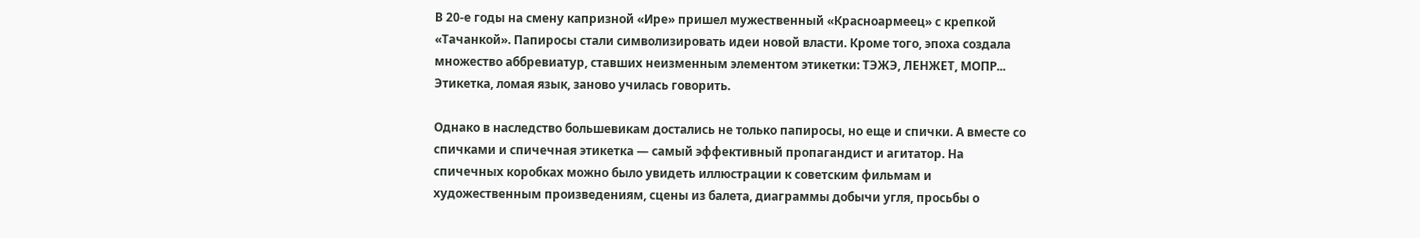В 20-е годы на смену капризной «Ире» пришел мужественный «Красноармеец» с крепкой «Тачанкой». Папиросы стали символизировать идеи новой власти. Кроме того, эпоха создала множество аббревиатур, ставших неизменным элементом этикетки: ТЭЖЭ, ЛЕНЖЕТ, МОПР... Этикетка, ломая язык, заново училась говорить.

Однако в наследство большевикам достались не только папиросы, но еще и спички. А вместе со спичками и спичечная этикетка — самый эффективный пропагандист и агитатор. На спичечных коробках можно было увидеть иллюстрации к советским фильмам и художественным произведениям, сцены из балета, диаграммы добычи угля, просьбы о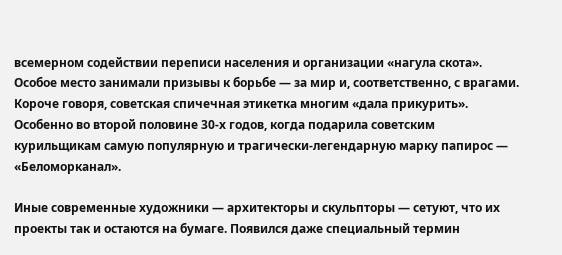всемерном содействии переписи населения и организации «нагула скота». Особое место занимали призывы к борьбе — за мир и, соответственно, с врагами. Короче говоря, советская спичечная этикетка многим «дала прикурить». Особенно во второй половине 30-х годов, когда подарила советским курильщикам самую популярную и трагически-легендарную марку папирос — «Беломорканал».

Иные современные художники — архитекторы и скульпторы — сетуют, что их проекты так и остаются на бумаге. Появился даже специальный термин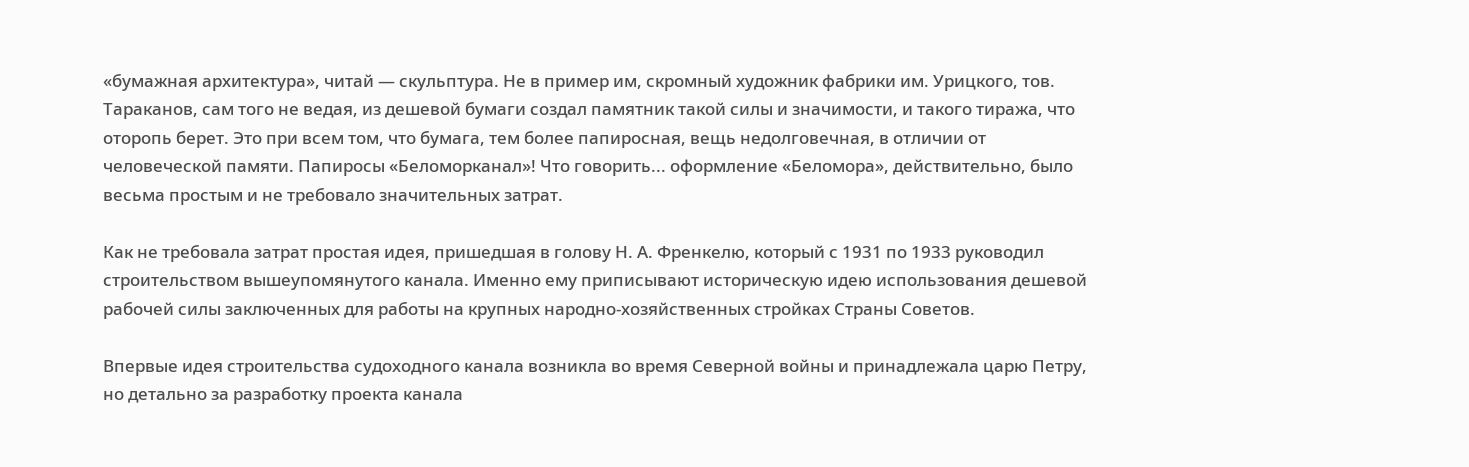«бумажная архитектура», читай — скульптура. Не в пример им, скромный художник фабрики им. Урицкого, тов. Тараканов, сам того не ведая, из дешевой бумаги создал памятник такой силы и значимости, и такого тиража, что оторопь берет. Это при всем том, что бумага, тем более папиросная, вещь недолговечная, в отличии от человеческой памяти. Папиросы «Беломорканал»! Что говорить... оформление «Беломора», действительно, было весьма простым и не требовало значительных затрат.

Как не требовала затрат простая идея, пришедшая в голову Н. А. Френкелю, который с 1931 по 1933 руководил строительством вышеупомянутого канала. Именно ему приписывают историческую идею использования дешевой рабочей силы заключенных для работы на крупных народно-хозяйственных стройках Страны Советов.

Впервые идея строительства судоходного канала возникла во время Северной войны и принадлежала царю Петру, но детально за разработку проекта канала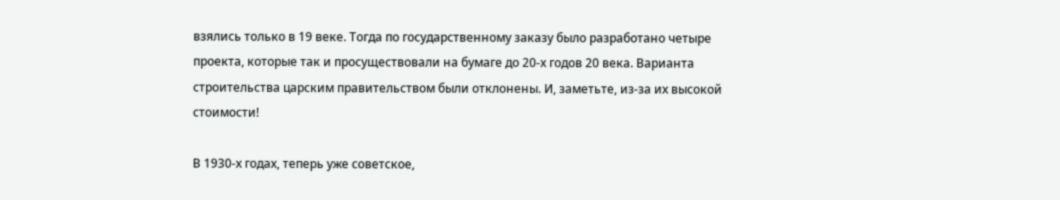взялись только в 19 веке. Тогда по государственному заказу было разработано четыре проекта, которые так и просуществовали на бумаге до 20-х годов 20 века. Варианта строительства царским правительством были отклонены. И, заметьте, из-за их высокой стоимости!

В 1930-х годах, теперь уже советское,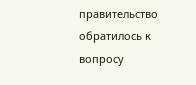правительство обратилось к вопросу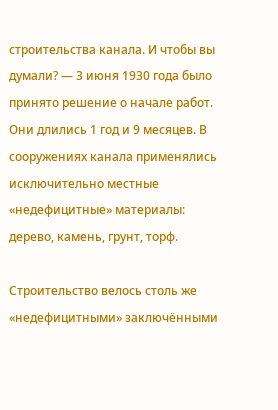строительства канала. И чтобы вы думали? — 3 июня 1930 года было принято решение о начале работ. Они длились 1 год и 9 месяцев. В сооружениях канала применялись исключительно местные «недефицитные» материалы: дерево, камень, грунт, торф.

Строительство велось столь же «недефицитными» заключёнными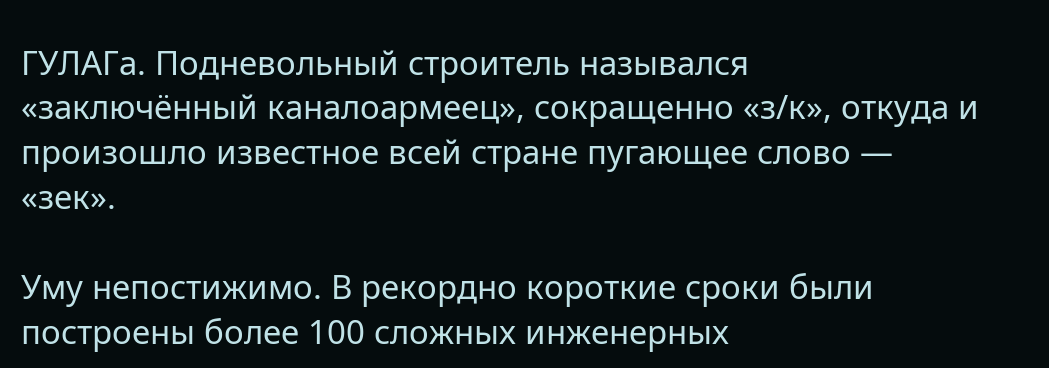ГУЛАГа. Подневольный строитель назывался «заключённый каналоармеец», сокращенно «з/к», откуда и произошло известное всей стране пугающее слово — «зек».

Уму непостижимо. В рекордно короткие сроки были построены более 100 сложных инженерных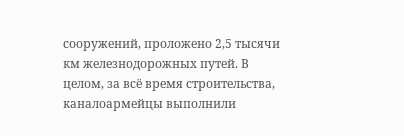сооружений, проложено 2,5 тысячи км железнодорожных путей. В целом, за всё время строительства, каналоармейцы выполнили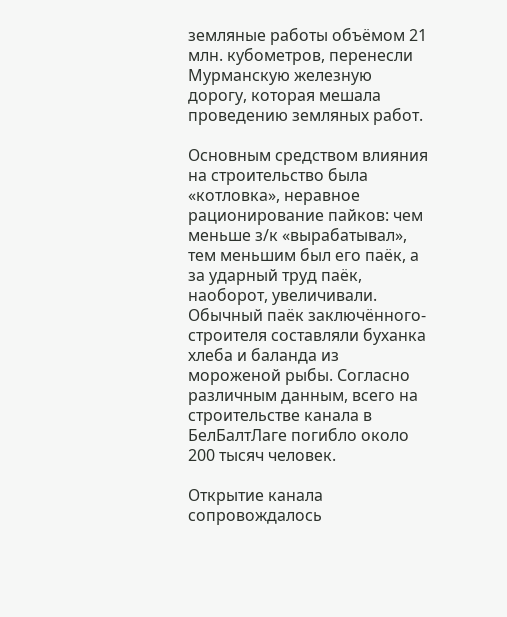земляные работы объёмом 21 млн. кубометров, перенесли Мурманскую железную дорогу, которая мешала проведению земляных работ.

Основным средством влияния на строительство была «котловка», неравное рационирование пайков: чем меньше з/к «вырабатывал», тем меньшим был его паёк, а за ударный труд паёк, наоборот, увеличивали. Обычный паёк заключённого-строителя составляли буханка хлеба и баланда из мороженой рыбы. Согласно различным данным, всего на строительстве канала в БелБалтЛаге погибло около 200 тысяч человек.

Открытие канала сопровождалось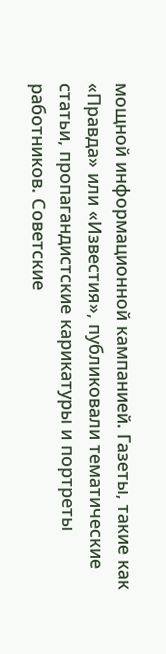мощной информационной кампанией. Газеты, такие как «Правда» или «Известия», публиковали тематические статьи, пропагандистские карикатуры и портреты работников. Советские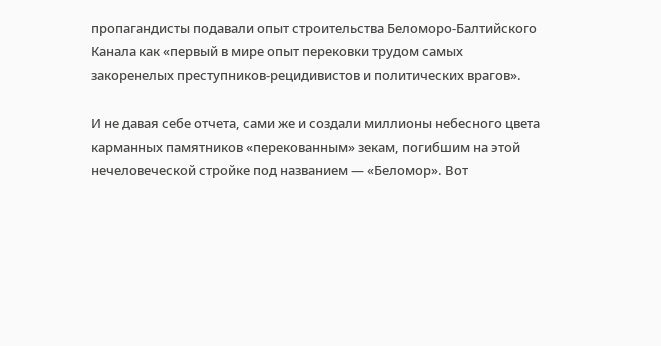пропагандисты подавали опыт строительства Беломоро-Балтийского Канала как «первый в мире опыт перековки трудом самых закоренелых преступников-рецидивистов и политических врагов».

И не давая себе отчета, сами же и создали миллионы небесного цвета карманных памятников «перекованным» зекам, погибшим на этой нечеловеческой стройке под названием — «Беломор». Вот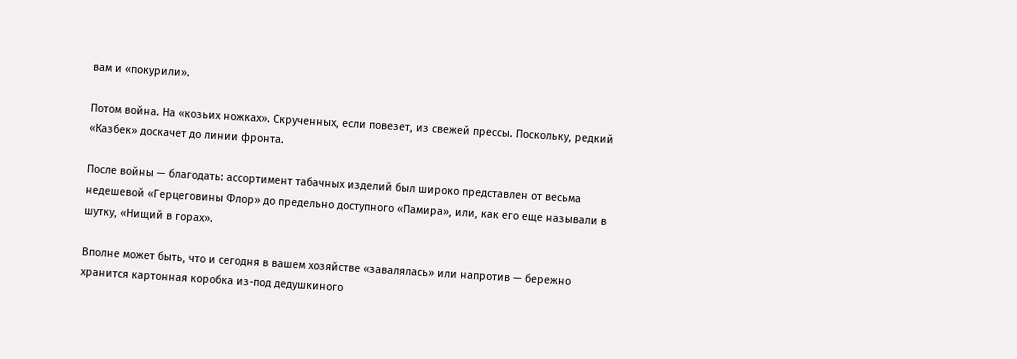вам и «покурили».

Потом война. На «козьих ножках». Скрученных, если повезет, из свежей прессы. Поскольку, редкий «Казбек» доскачет до линии фронта.

После войны — благодать: ассортимент табачных изделий был широко представлен от весьма недешевой «Герцеговины Флор» до предельно доступного «Памира», или, как его еще называли в шутку, «Нищий в горах».

Вполне может быть, что и сегодня в вашем хозяйстве «завалялась» или напротив — бережно хранится картонная коробка из-под дедушкиного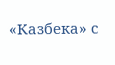«Казбека» с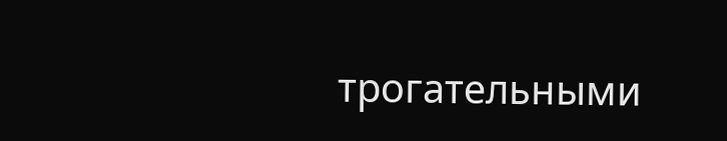трогательными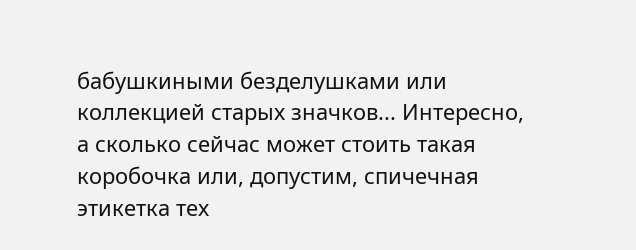бабушкиными безделушками или коллекцией старых значков... Интересно, а сколько сейчас может стоить такая коробочка или, допустим, спичечная этикетка тех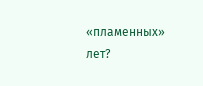«пламенных» лет?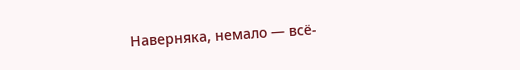Наверняка, немало — всё-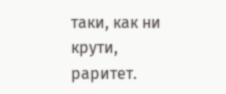таки, как ни крути, раритет.